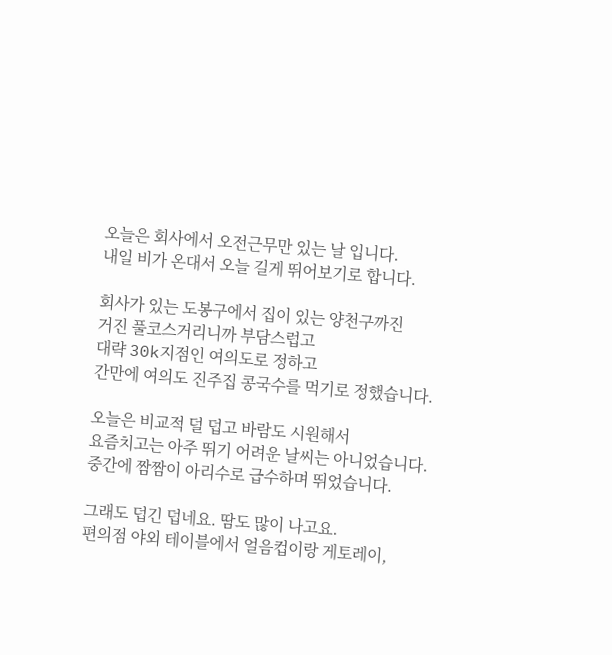오늘은 회사에서 오전근무만 있는 날 입니다.
내일 비가 온대서 오늘 길게 뛰어보기로 합니다.

회사가 있는 도봉구에서 집이 있는 양천구까진
거진 풀코스거리니까 부담스럽고
대략 30k지점인 여의도로 정하고
간만에 여의도 진주집 콩국수를 먹기로 정했습니다.

오늘은 비교적 덜 덥고 바람도 시원해서
요즘치고는 아주 뛰기 어려운 날씨는 아니었습니다.
중간에 짬짬이 아리수로 급수하며 뛰었습니다.

그래도 덥긴 덥네요. 땀도 많이 나고요.
편의점 야외 테이블에서 얼음컵이랑 게토레이,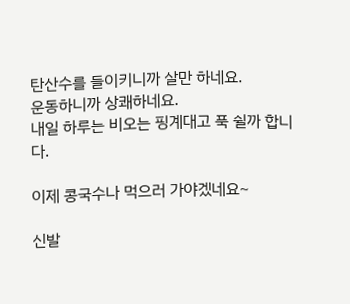탄산수를 들이키니까 살만 하네요.
운동하니까 상쾌하네요.
내일 하루는 비오는 핑계대고 푹 쉴까 합니다.

이제 콩국수나 먹으러 가야겠네요~

신발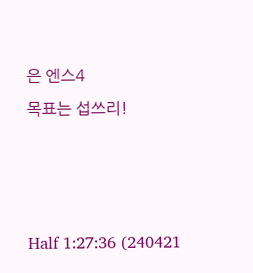은 엔스4
목표는 섭쓰리!



Half 1:27:36 (240421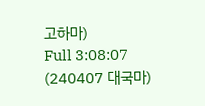고하마)
Full 3:08:07 (240407 대국마)